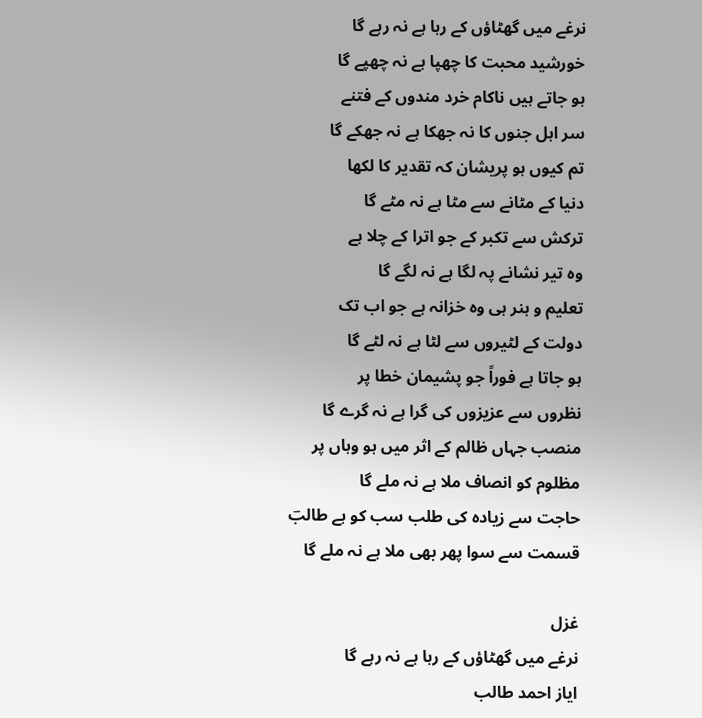نرغے میں گھٹاؤں کے رہا ہے نہ رہے گا
خورشید محبت کا چھپا ہے نہ چھپے گا
ہو جاتے ہیں ناکام خرد مندوں کے فتنے
سر اہل جنوں کا نہ جھکا ہے نہ جھکے گا
تم کیوں ہو پریشان کہ تقدیر کا لکھا
دنیا کے مٹانے سے مٹا ہے نہ مٹے گا
ترکش سے تکبر کے جو اترا کے چلا ہے
وہ تیر نشانے پہ لگا ہے نہ لگے گا
تعلیم و ہنر ہی وہ خزانہ ہے جو اب تک
دولت کے لٹیروں سے لٹا ہے نہ لٹے گا
ہو جاتا ہے فوراً جو پشیمان خطا پر
نظروں سے عزیزوں کی گرا ہے نہ گرے گا
منصب جہاں ظالم کے اثر میں ہو وہاں پر
مظلوم کو انصاف ملا ہے نہ ملے گا
حاجت سے زیادہ کی طلب سب کو ہے طالبؔ
قسمت سے سوا پھر بھی ملا ہے نہ ملے گا

غزل
نرغے میں گھٹاؤں کے رہا ہے نہ رہے گا
ایاز احمد طالب